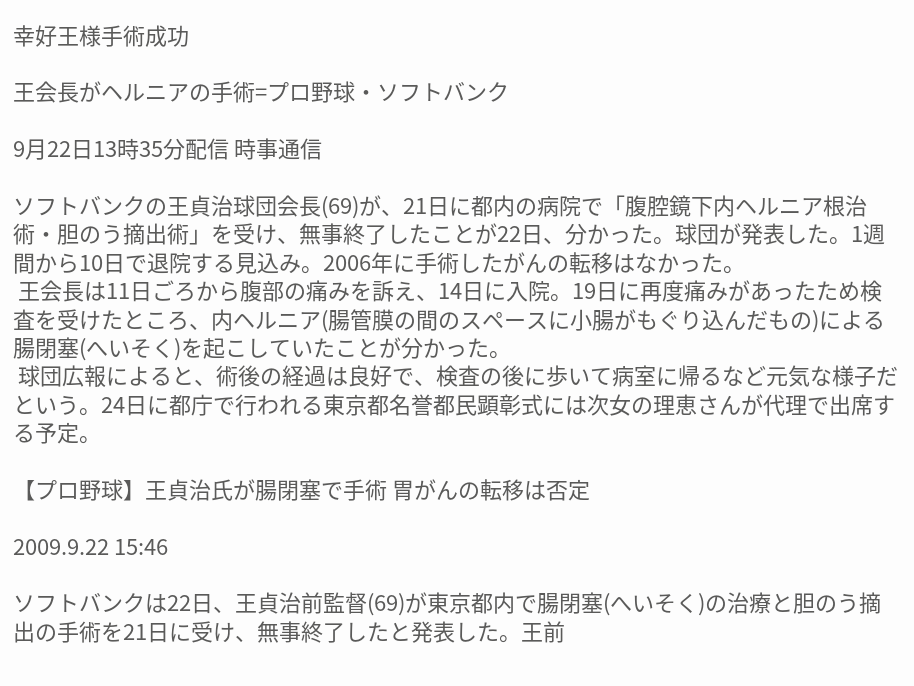幸好王様手術成功

王会長がヘルニアの手術=プロ野球・ソフトバンク

9月22日13時35分配信 時事通信

ソフトバンクの王貞治球団会長(69)が、21日に都内の病院で「腹腔鏡下内ヘルニア根治術・胆のう摘出術」を受け、無事終了したことが22日、分かった。球団が発表した。1週間から10日で退院する見込み。2006年に手術したがんの転移はなかった。
 王会長は11日ごろから腹部の痛みを訴え、14日に入院。19日に再度痛みがあったため検査を受けたところ、内ヘルニア(腸管膜の間のスペースに小腸がもぐり込んだもの)による腸閉塞(へいそく)を起こしていたことが分かった。
 球団広報によると、術後の経過は良好で、検査の後に歩いて病室に帰るなど元気な様子だという。24日に都庁で行われる東京都名誉都民顕彰式には次女の理恵さんが代理で出席する予定。

【プロ野球】王貞治氏が腸閉塞で手術 胃がんの転移は否定

2009.9.22 15:46

ソフトバンクは22日、王貞治前監督(69)が東京都内で腸閉塞(へいそく)の治療と胆のう摘出の手術を21日に受け、無事終了したと発表した。王前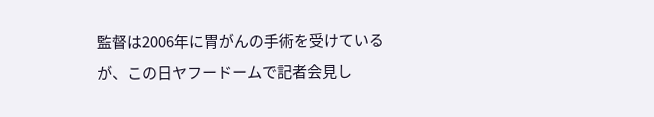監督は2006年に胃がんの手術を受けているが、この日ヤフードームで記者会見し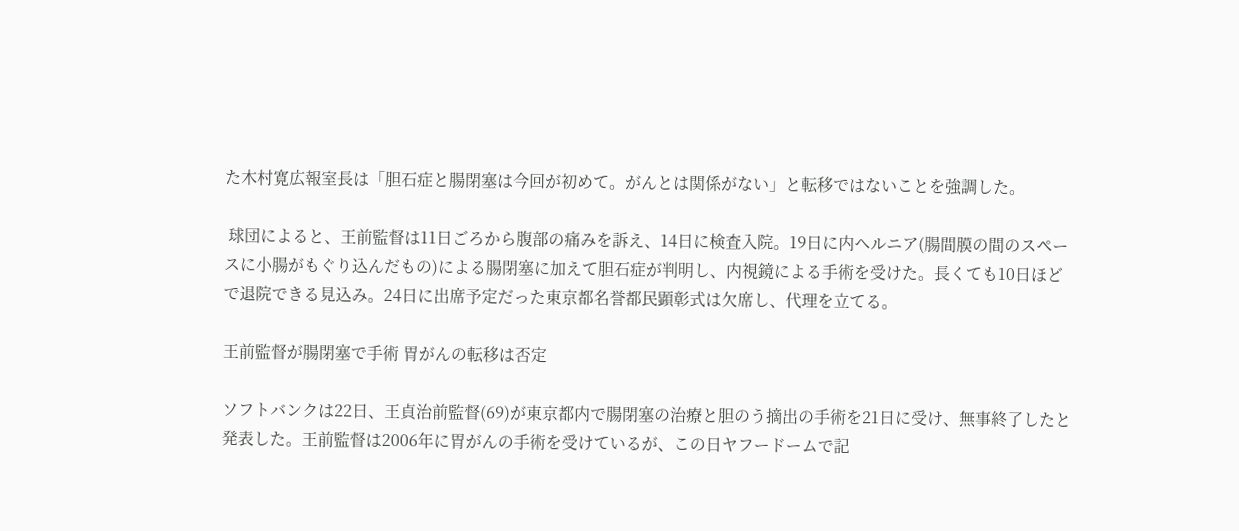た木村寛広報室長は「胆石症と腸閉塞は今回が初めて。がんとは関係がない」と転移ではないことを強調した。

 球団によると、王前監督は11日ごろから腹部の痛みを訴え、14日に検査入院。19日に内ヘルニア(腸間膜の間のスペースに小腸がもぐり込んだもの)による腸閉塞に加えて胆石症が判明し、内視鏡による手術を受けた。長くても10日ほどで退院できる見込み。24日に出席予定だった東京都名誉都民顕彰式は欠席し、代理を立てる。

王前監督が腸閉塞で手術 胃がんの転移は否定

ソフトバンクは22日、王貞治前監督(69)が東京都内で腸閉塞の治療と胆のう摘出の手術を21日に受け、無事終了したと発表した。王前監督は2006年に胃がんの手術を受けているが、この日ヤフードームで記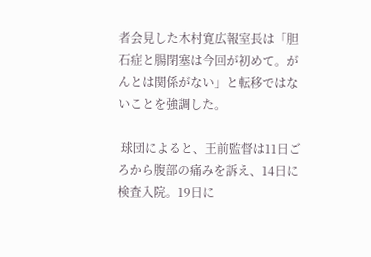者会見した木村寛広報室長は「胆石症と腸閉塞は今回が初めて。がんとは関係がない」と転移ではないことを強調した。

 球団によると、王前監督は11日ごろから腹部の痛みを訴え、14日に検査入院。19日に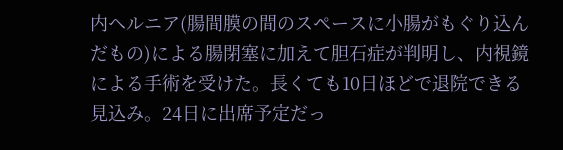内ヘルニア(腸間膜の間のスペースに小腸がもぐり込んだもの)による腸閉塞に加えて胆石症が判明し、内視鏡による手術を受けた。長くても10日ほどで退院できる見込み。24日に出席予定だっ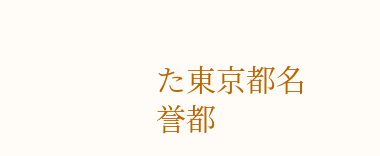た東京都名誉都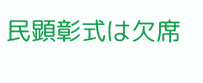民顕彰式は欠席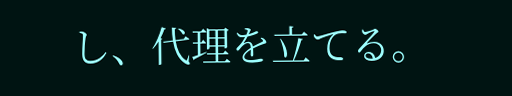し、代理を立てる。